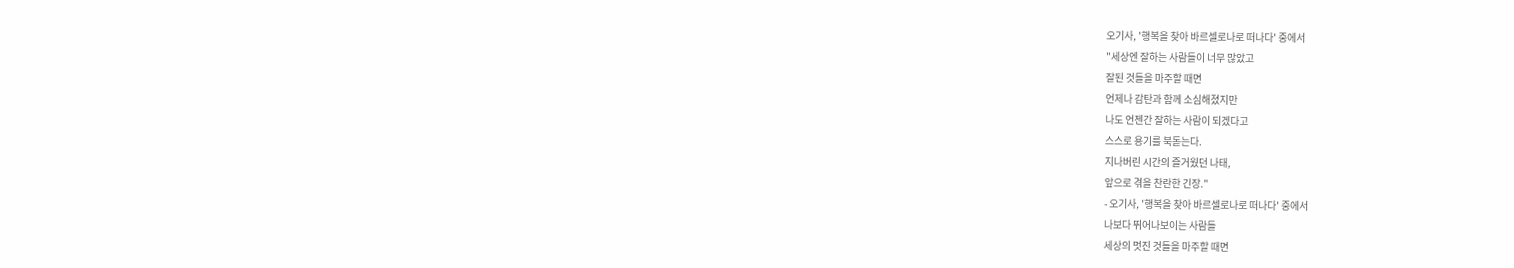오기사, '행복을 찾아 바르셀로나로 떠나다' 중에서
"세상엔 잘하는 사람들이 너무 많았고
잘된 것들을 마주할 때면
언제나 감탄과 함께 소심해졌지만
나도 언젠간 잘하는 사람이 되겠다고
스스로 용기를 북돋는다.
지나버린 시간의 즐거웠던 나태,
앞으로 겪을 찬란한 긴장."
- 오기사, '행복을 찾아 바르셀로나로 떠나다' 중에서
나보다 뛰어나보이는 사람들
세상의 멋진 것들을 마주할 때면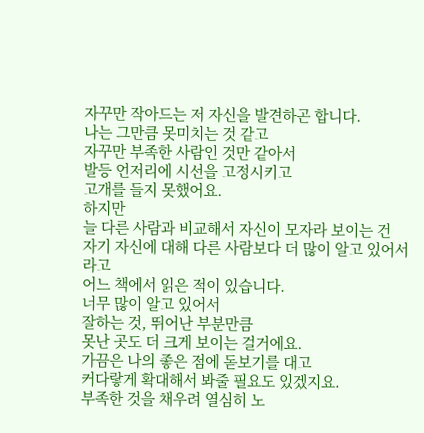자꾸만 작아드는 저 자신을 발견하곤 합니다.
나는 그만큼 못미치는 것 같고
자꾸만 부족한 사람인 것만 같아서
발등 언저리에 시선을 고정시키고
고개를 들지 못했어요.
하지만
늘 다른 사람과 비교해서 자신이 모자라 보이는 건
자기 자신에 대해 다른 사람보다 더 많이 알고 있어서라고
어느 책에서 읽은 적이 있습니다.
너무 많이 알고 있어서
잘하는 것, 뛰어난 부분만큼
못난 곳도 더 크게 보이는 걸거에요.
가끔은 나의 좋은 점에 돋보기를 대고
커다랗게 확대해서 봐줄 필요도 있겠지요.
부족한 것을 채우려 열심히 노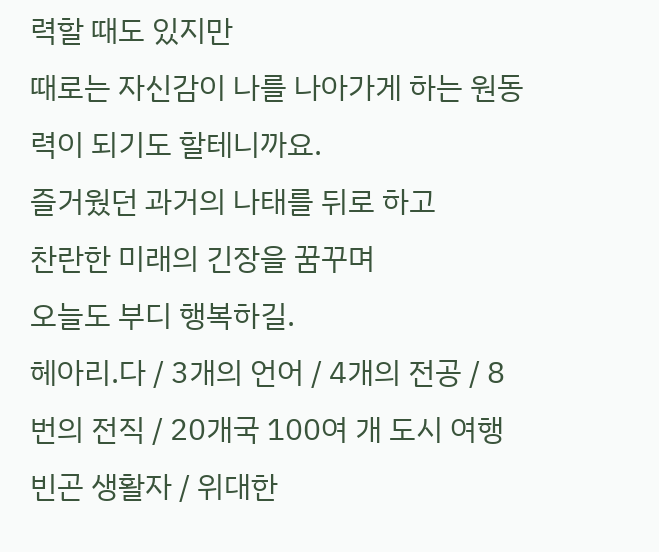력할 때도 있지만
때로는 자신감이 나를 나아가게 하는 원동력이 되기도 할테니까요.
즐거웠던 과거의 나태를 뒤로 하고
찬란한 미래의 긴장을 꿈꾸며
오늘도 부디 행복하길.
헤아리.다 / 3개의 언어 / 4개의 전공 / 8번의 전직 / 20개국 100여 개 도시 여행 빈곤 생활자 / 위대한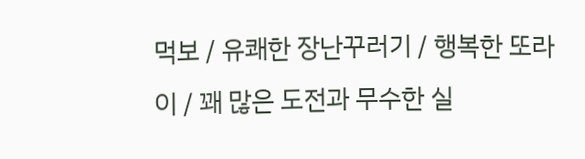먹보 / 유쾌한 장난꾸러기 / 행복한 또라이 / 꽤 많은 도전과 무수한 실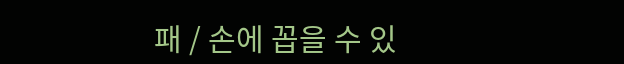패 / 손에 꼽을 수 있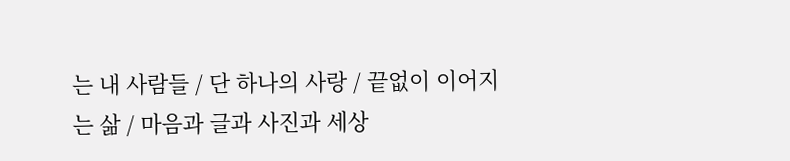는 내 사람들 / 단 하나의 사랑 / 끝없이 이어지는 삶 / 마음과 글과 사진과 세상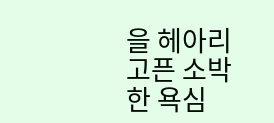을 헤아리고픈 소박한 욕심